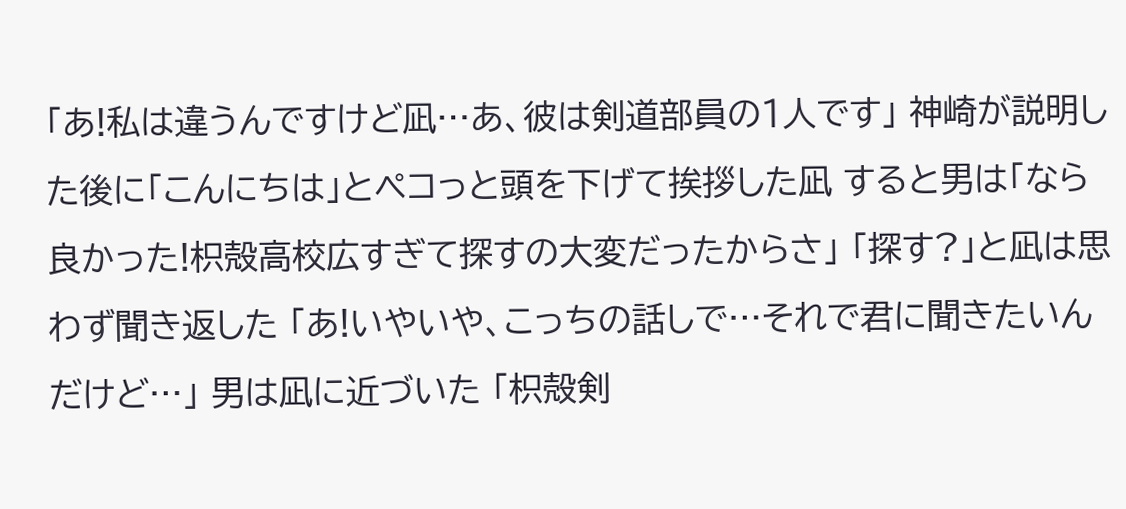「あ!私は違うんですけど凪…あ、彼は剣道部員の1人です」 神崎が説明した後に「こんにちは」とペコっと頭を下げて挨拶した凪 すると男は「なら良かった!枳殻高校広すぎて探すの大変だったからさ」 「探す?」と凪は思わず聞き返した 「あ!いやいや、こっちの話しで…それで君に聞きたいんだけど…」 男は凪に近づいた 「枳殻剣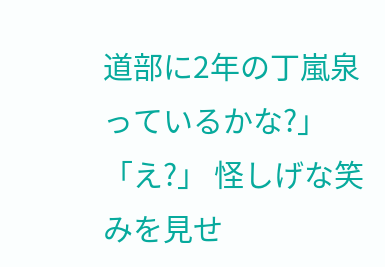道部に2年の丁嵐泉っているかな?」 「え?」 怪しげな笑みを見せ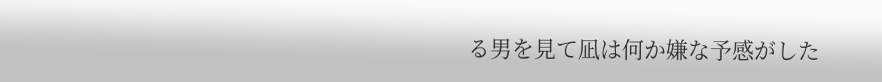る男を見て凪は何か嫌な予感がした